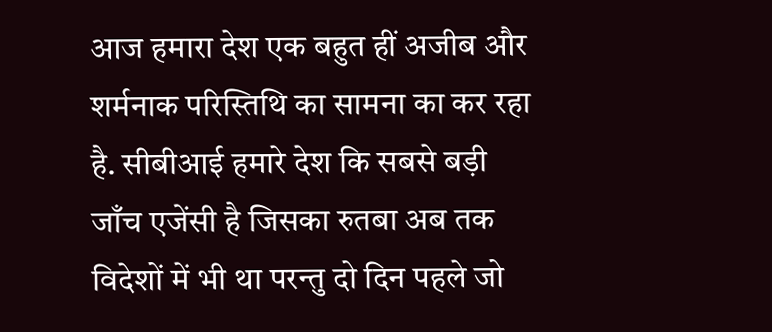आज हमारा देश एक बहुत हीं अजीब और शर्मनाक परिस्तिथि का सामना का कर रहा है. सीबीआई हमारे देश कि सबसे बड़ी जाँच एजेंसी है जिसका रुतबा अब तक विदेशों में भी था परन्तु दो दिन पहले जो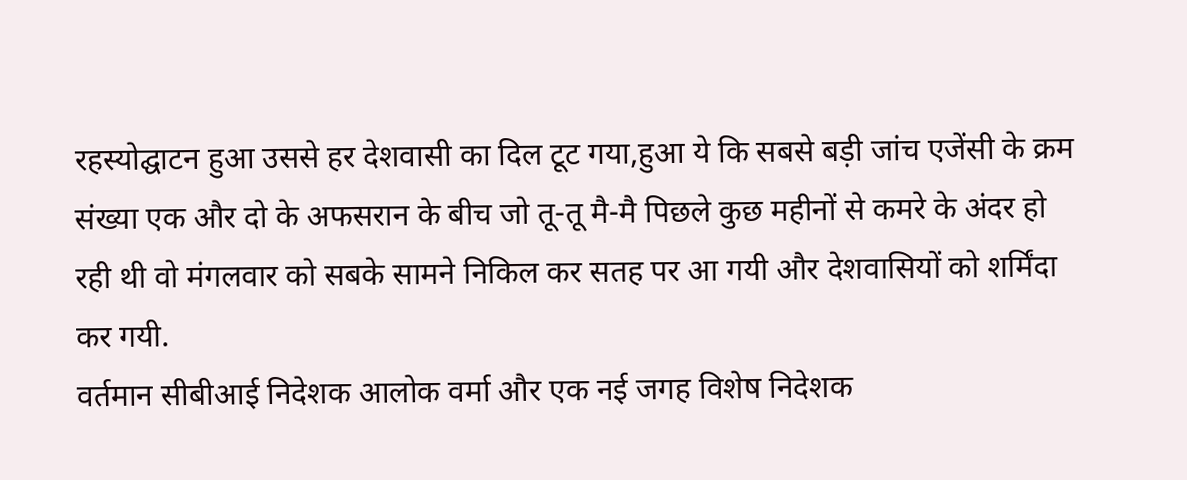रहस्योद्घाटन हुआ उससे हर देशवासी का दिल टूट गया,हुआ ये कि सबसे बड़ी जांच एजेंसी के क्रम संख्या एक और दो के अफसरान के बीच जो तू-तू मै-मै पिछले कुछ महीनों से कमरे के अंदर हो रही थी वो मंगलवार को सबके सामने निकिल कर सतह पर आ गयी और देशवासियों को शर्मिंदा कर गयी.
वर्तमान सीबीआई निदेशक आलोक वर्मा और एक नई जगह विशेष निदेशक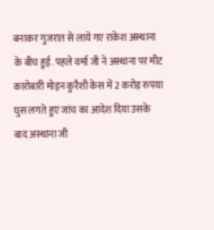बनाकर गुजरात से लाये गए राकेश अस्थाना के बीच हुई. पहले वर्मा जी ने अस्थाना पर मीट कारोबारी मोइन कुरैशी केस में 2 करोड़ रुपया घुस लगते हुए जांच का आदेश दिया उसके बाद अस्थाना जी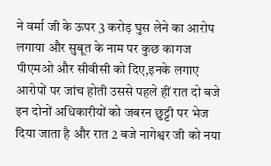ने वर्मा जी के ऊपर 3 करोड़ घुस लेने का आरोप लगाया और सुबूत के नाम पर कुछ कागज पीएमओ और सीवीसी को दिए,इनके लगाए आरोपों पर जांच होती उससे पहले हीं रात दो बजे इन दोनों अधिकारीयों को जबरन छुट्टी पर भेज दिया जाता है और रात 2 बजे नागेश्वर जी को नया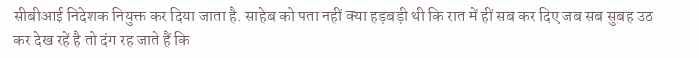सीबीआई निदेशक नियुक्त कर दिया जाता है. साहेब को पता नहीं क्या हड़बड़ी थी कि रात में हीं सब कर दिए जब सब सुबह उठ कर देख रहें है तो दंग रह जाते हैं कि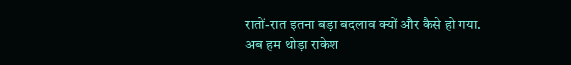रातों-रात इतना बड़ा बदलाव क्यों और कैसे हो गया.
अब हम थोड़ा राकेश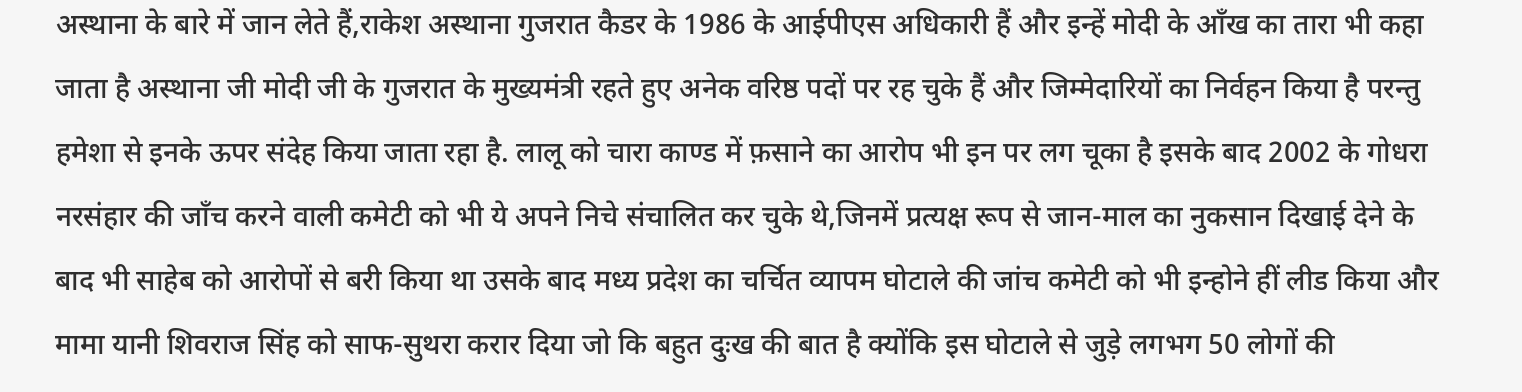अस्थाना के बारे में जान लेते हैं,राकेश अस्थाना गुजरात कैडर के 1986 के आईपीएस अधिकारी हैं और इन्हें मोदी के आँख का तारा भी कहा जाता है अस्थाना जी मोदी जी के गुजरात के मुख्यमंत्री रहते हुए अनेक वरिष्ठ पदों पर रह चुके हैं और जिम्मेदारियों का निर्वहन किया है परन्तु हमेशा से इनके ऊपर संदेह किया जाता रहा है. लालू को चारा काण्ड में फ़साने का आरोप भी इन पर लग चूका है इसके बाद 2002 के गोधरा नरसंहार की जाँच करने वाली कमेटी को भी ये अपने निचे संचालित कर चुके थे,जिनमें प्रत्यक्ष रूप से जान-माल का नुकसान दिखाई देने के बाद भी साहेब को आरोपों से बरी किया था उसके बाद मध्य प्रदेश का चर्चित व्यापम घोटाले की जांच कमेटी को भी इन्होने हीं लीड किया और मामा यानी शिवराज सिंह को साफ-सुथरा करार दिया जो कि बहुत दुःख की बात है क्योंकि इस घोटाले से जुड़े लगभग 50 लोगों की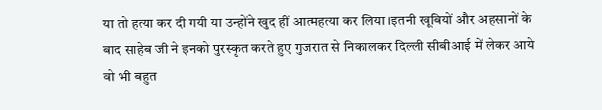या तो हत्या कर दी गयी या उन्होंने खुद हीं आत्महत्या कर लिया।इतनी खूबियों और अहसानों के बाद साहेब जी ने इनको पुरस्कृत करते हुए गुजरात से निकालकर दिल्ली सीबीआई में लेकर आये वो भी बहुत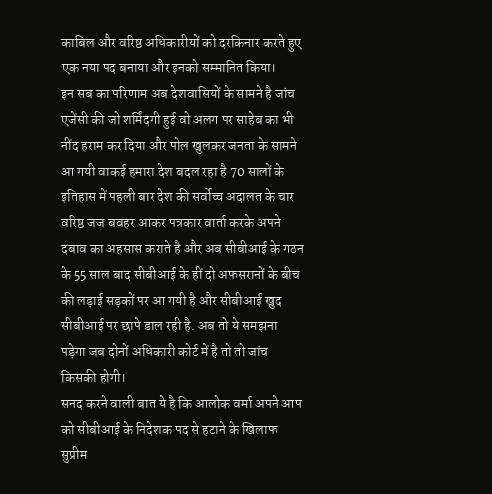काबिल और वरिष्ठ अधिकारीयों को दरकिनार करते हुए एक नया पद बनाया और इनको सम्मानित किया।
इन सब का परिणाम अब देशवासियों के सामने है जांच एजेंसी की जो शर्मिंदगी हुई वो अलग पर साहेब का भी नींद हराम कर दिया और पोल खुलकर जनता के सामने आ गयी वाकई हमारा देश बदल रहा है 70 सालों के इतिहास में पहली बार देश की सर्वोच्च अदालत के चार वरिष्ठ जज बवहर आकर पत्रकार वार्ता करके अपने दबाव का अहसास कराते है और अब सीबीआई के गठन के 55 साल बाद सीबीआई के हीं दो अफसरानों के बीच की लड़ाई सड़कों पर आ गयी है और सीबीआई खुद सीबीआई पर छापे डाल रही है. अब तो ये समझना पड़ेगा जब दोनों अधिकारी कोर्ट में है तो तो जांच किसकी होगी।
सनद करने वाली बात ये है कि आलोक वर्मा अपने आप को सीबीआई के निदेशक पद से हटाने के खिलाफ सुप्रीम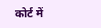कोर्ट में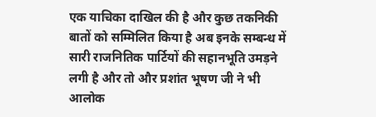एक याचिका दाखिल की है और कुछ तकनिकी बातों को सम्मिलित किया है अब इनके सम्बन्ध में सारी राजनितिक पार्टियों की सहानभूति उमड़ने लगी है और तो और प्रशांत भूषण जी ने भी आलोक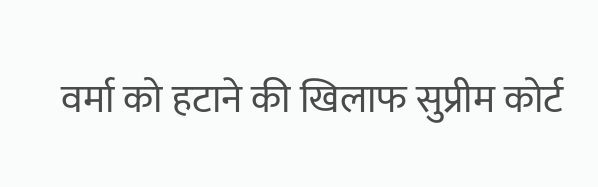वर्मा को हटाने की खिलाफ सुप्रीम कोर्ट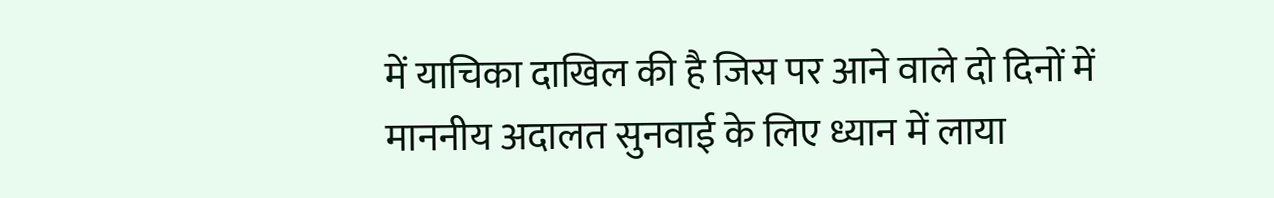में याचिका दाखिल की है जिस पर आने वाले दो दिनों में माननीय अदालत सुनवाई के लिए ध्यान में लाया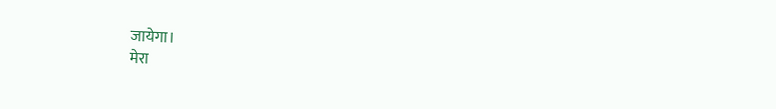जायेगा।
मेरा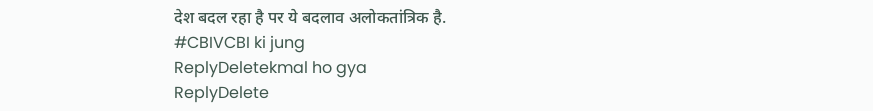देश बदल रहा है पर ये बदलाव अलोकतांत्रिक है.
#CBIVCBI ki jung
ReplyDeletekmal ho gya
ReplyDelete